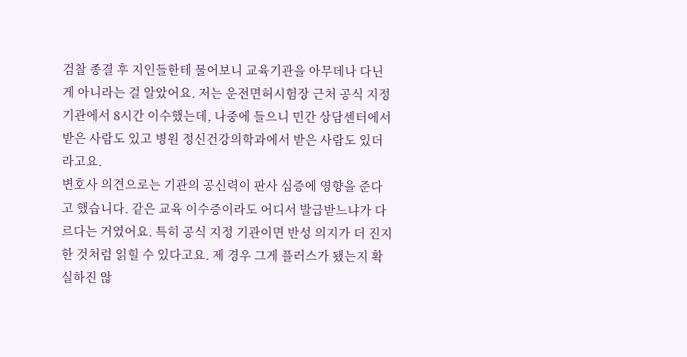검찰 종결 후 지인들한테 물어보니 교육기관을 아무데나 다닌 게 아니라는 걸 알았어요. 저는 운전면허시험장 근처 공식 지정 기관에서 8시간 이수했는데, 나중에 들으니 민간 상담센터에서 받은 사람도 있고 병원 정신건강의학과에서 받은 사람도 있더라고요.
변호사 의견으로는 기관의 공신력이 판사 심증에 영향을 준다고 했습니다. 같은 교육 이수증이라도 어디서 발급받느냐가 다르다는 거였어요. 특히 공식 지정 기관이면 반성 의지가 더 진지한 것처럼 읽힐 수 있다고요. 제 경우 그게 플러스가 됐는지 확실하진 않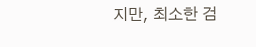지만, 최소한 검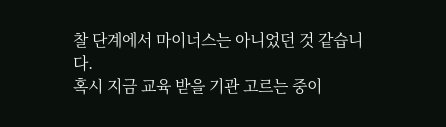찰 단계에서 마이너스는 아니었던 것 같습니다.
혹시 지금 교육 받을 기관 고르는 중이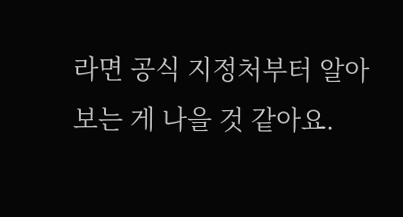라면 공식 지정처부터 알아보는 게 나을 것 같아요.